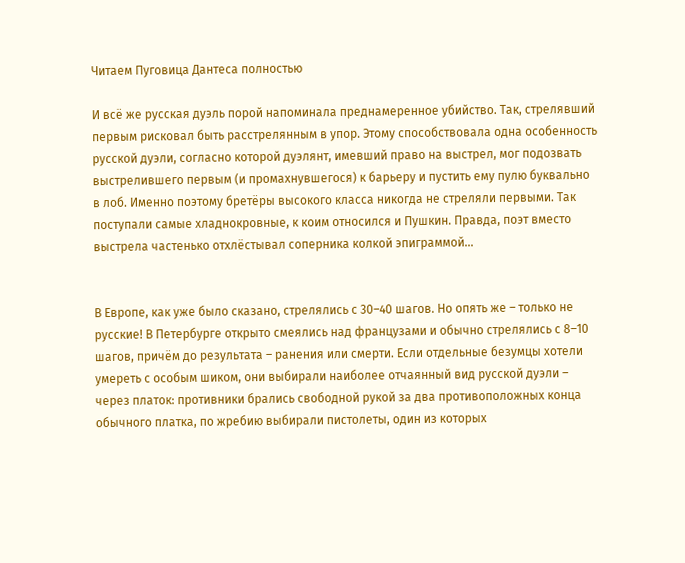Читаем Пуговица Дантеса полностью

И всё же русская дуэль порой напоминала преднамеренное убийство. Так, стрелявший первым рисковал быть расстрелянным в упор. Этому способствовала одна особенность русской дуэли, согласно которой дуэлянт, имевший право на выстрел, мог подозвать выстрелившего первым (и промахнувшегося) к барьеру и пустить ему пулю буквально в лоб. Именно поэтому бретёры высокого класса никогда не стреляли первыми. Так поступали самые хладнокровные, к коим относился и Пушкин. Правда, поэт вместо выстрела частенько отхлёстывал соперника колкой эпиграммой…


В Европе, как уже было сказано, стрелялись с 30–40 шагов. Но опять же – только не русские! В Петербурге открыто смеялись над французами и обычно стрелялись с 8–10 шагов, причём до результата – ранения или смерти. Если отдельные безумцы хотели умереть с особым шиком, они выбирали наиболее отчаянный вид русской дуэли – через платок: противники брались свободной рукой за два противоположных конца обычного платка, по жребию выбирали пистолеты, один из которых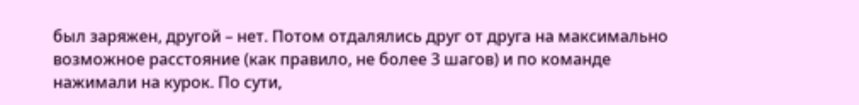был заряжен, другой – нет. Потом отдалялись друг от друга на максимально возможное расстояние (как правило, не более 3 шагов) и по команде нажимали на курок. По сути,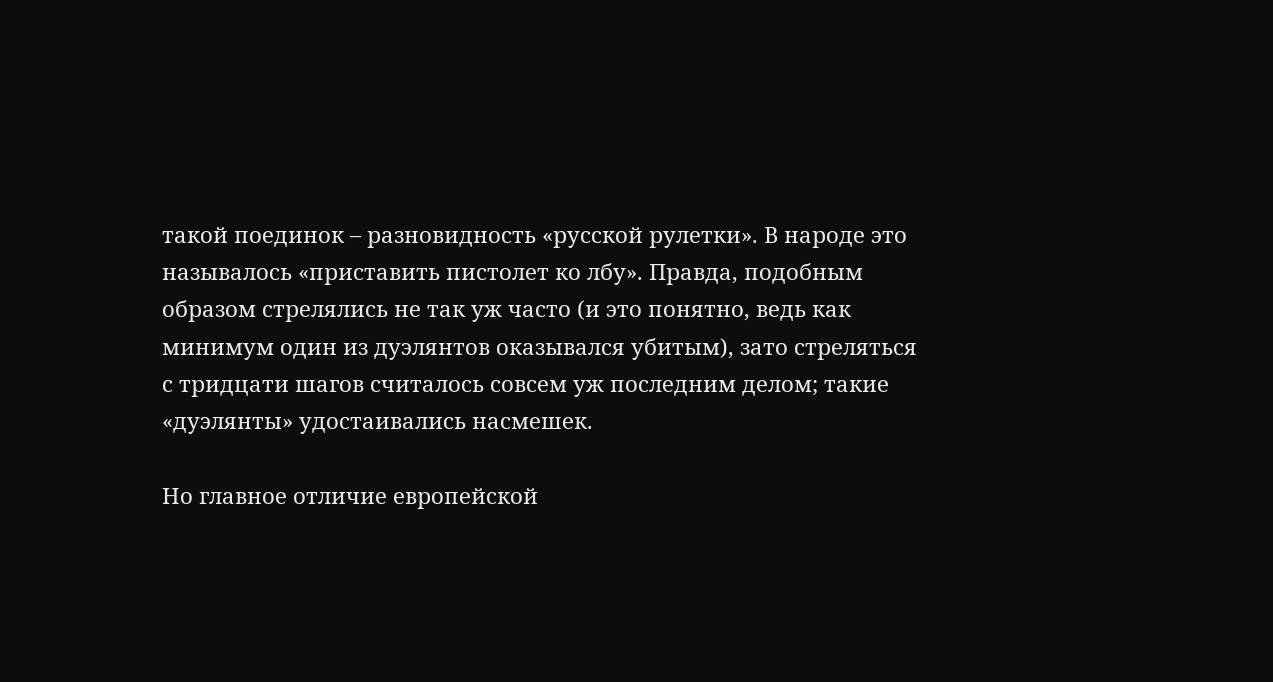такой поединок – разновидность «русской рулетки». В народе это называлось «приставить пистолет ко лбу». Правда, подобным образом стрелялись не так уж часто (и это понятно, ведь как минимум один из дуэлянтов оказывался убитым), зато стреляться с тридцати шагов считалось совсем уж последним делом; такие «дуэлянты» удостаивались насмешек.

Но главное отличие европейской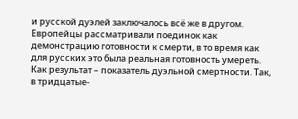и русской дуэлей заключалось всё же в другом. Европейцы рассматривали поединок как демонстрацию готовности к смерти, в то время как для русских это была реальная готовность умереть. Как результат – показатель дуэльной смертности. Так, в тридцатые-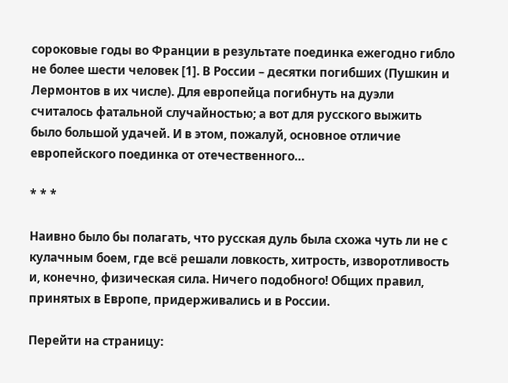сороковые годы во Франции в результате поединка ежегодно гибло не более шести человек [1]. В России – десятки погибших (Пушкин и Лермонтов в их числе). Для европейца погибнуть на дуэли считалось фатальной случайностью; а вот для русского выжить было большой удачей. И в этом, пожалуй, основное отличие европейского поединка от отечественного…

* * *

Наивно было бы полагать, что русская дуль была схожа чуть ли не с кулачным боем, где всё решали ловкость, хитрость, изворотливость и, конечно, физическая сила. Ничего подобного! Общих правил, принятых в Европе, придерживались и в России.

Перейти на страницу: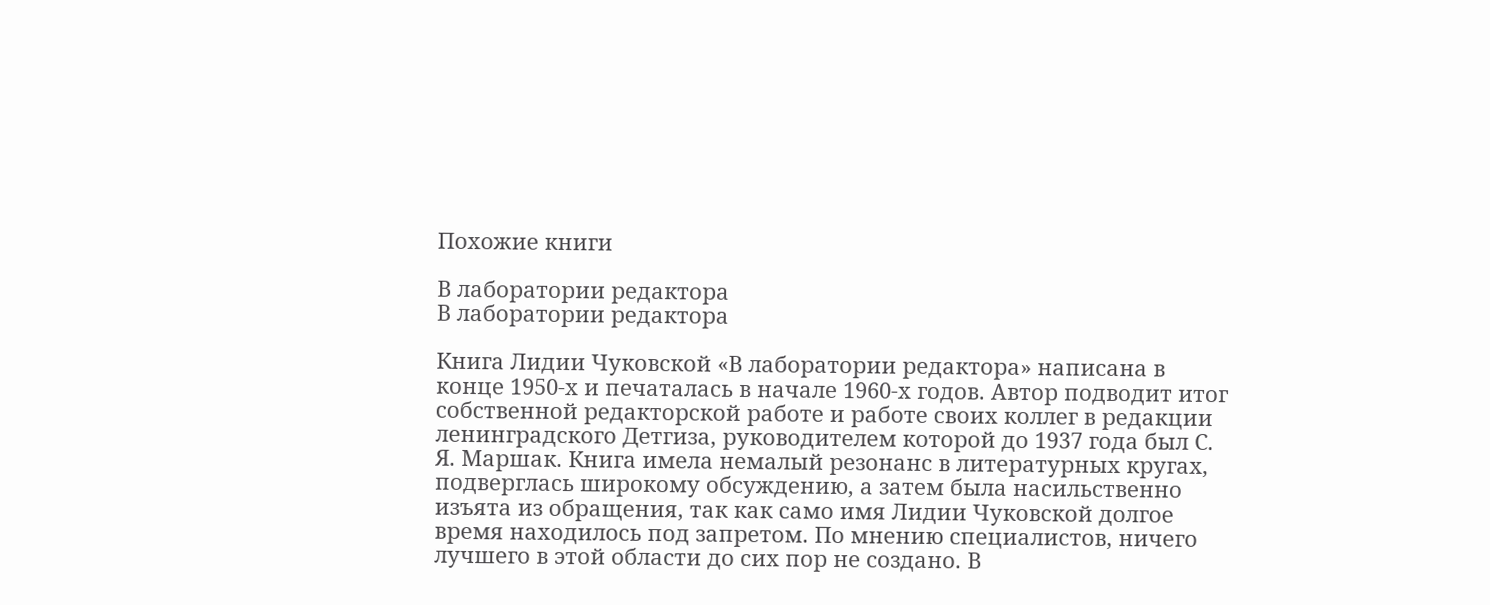Похожие книги

В лаборатории редактора
В лаборатории редактора

Книга Лидии Чуковской «В лаборатории редактора» написана в конце 1950-х и печаталась в начале 1960-х годов. Автор подводит итог собственной редакторской работе и работе своих коллег в редакции ленинградского Детгиза, руководителем которой до 1937 года был С. Я. Маршак. Книга имела немалый резонанс в литературных кругах, подверглась широкому обсуждению, а затем была насильственно изъята из обращения, так как само имя Лидии Чуковской долгое время находилось под запретом. По мнению специалистов, ничего лучшего в этой области до сих пор не создано. В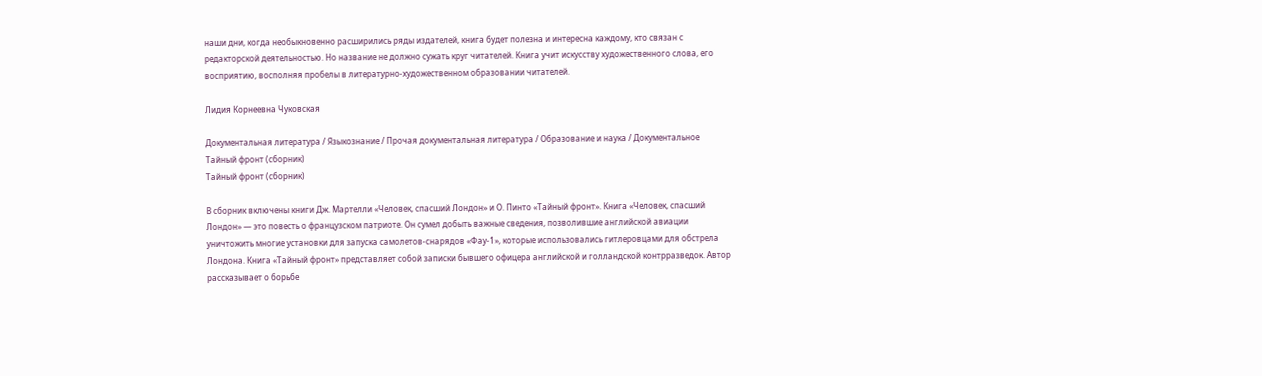наши дни, когда необыкновенно расширились ряды издателей, книга будет полезна и интересна каждому, кто связан с редакторской деятельностью. Но название не должно сужать круг читателей. Книга учит искусству художественного слова, его восприятию, восполняя пробелы в литературно-художественном образовании читателей.

Лидия Корнеевна Чуковская

Документальная литература / Языкознание / Прочая документальная литература / Образование и наука / Документальное
Тайный фронт (сборник)
Тайный фронт (сборник)

В сборник включены книги Дж. Мартелли «Человек, спасший Лондон» и О. Пинто «Тайный фронт». Книга «Человек, спасший Лондон» — это повесть о французском патриоте. Он сумел добыть важные сведения, позволившие английской авиации уничтожить многие установки для запуска самолетов-снарядов «Фау-1», которые использовались гитлеровцами для обстрела Лондона. Книга «Тайный фронт» представляет собой записки бывшего офицера английской и голландской контрразведок. Автор рассказывает о борьбе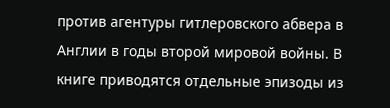против агентуры гитлеровского абвера в Англии в годы второй мировой войны. В книге приводятся отдельные эпизоды из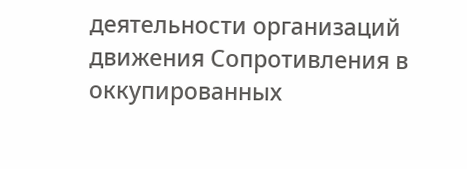деятельности организаций движения Сопротивления в оккупированных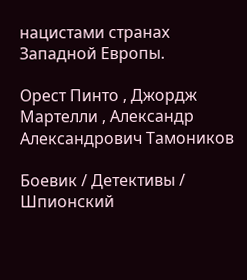нацистами странах Западной Европы.

Орест Пинто , Джордж Мартелли , Александр Александрович Тамоников

Боевик / Детективы / Шпионский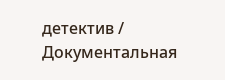детектив / Документальная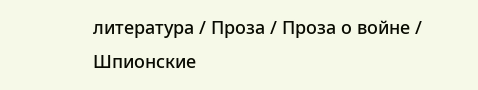литература / Проза / Проза о войне / Шпионские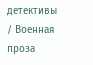детективы / Военная проза